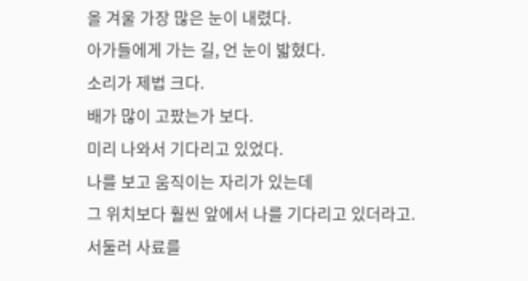올 겨울 가장 많은 눈이 내렸다.
아가들에게 가는 길, 언 눈이 밟혔다.
소리가 제법 크다.
배가 많이 고팠는가 보다.
미리 나와서 기다리고 있었다.
나를 보고 움직이는 자리가 있는데
그 위치보다 훨씬 앞에서 나를 기다리고 있더라고.
서둘러 사료를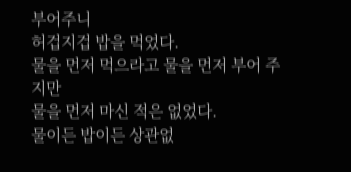부어주니
허겁지겁 밥을 먹었다.
물을 먼저 먹으라고 물을 먼저 부어 주지만
물을 먼저 마신 적은 없었다.
물이든 밥이든 상관없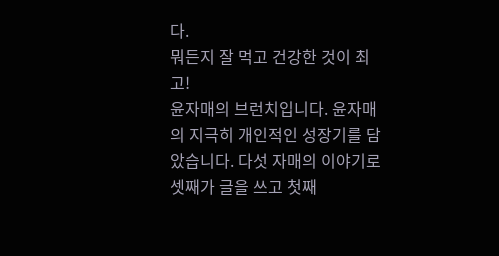다.
뭐든지 잘 먹고 건강한 것이 최고!
윤자매의 브런치입니다. 윤자매의 지극히 개인적인 성장기를 담았습니다. 다섯 자매의 이야기로 셋째가 글을 쓰고 첫째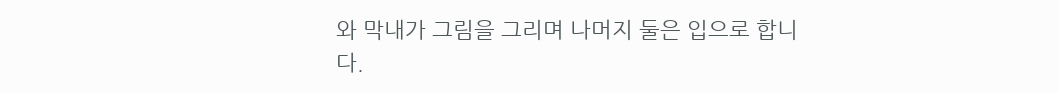와 막내가 그림을 그리며 나머지 둘은 입으로 합니다.